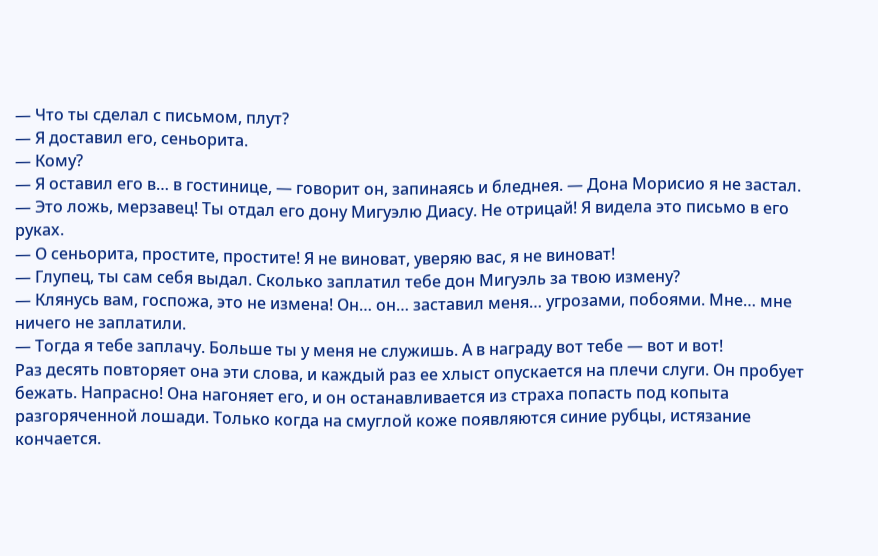— Что ты сделал с письмом, плут?
— Я доставил его, сеньорита.
— Кому?
— Я оставил его в… в гостинице, — говорит он, запинаясь и бледнея. — Дона Морисио я не застал.
— Это ложь, мерзавец! Ты отдал его дону Мигуэлю Диасу. Не отрицай! Я видела это письмо в его руках.
— О сеньорита, простите, простите! Я не виноват, уверяю вас, я не виноват!
— Глупец, ты сам себя выдал. Сколько заплатил тебе дон Мигуэль за твою измену?
— Клянусь вам, госпожа, это не измена! Он… он… заставил меня… угрозами, побоями. Мне… мне ничего не заплатили.
— Тогда я тебе заплачу. Больше ты у меня не служишь. А в награду вот тебе — вот и вот!
Раз десять повторяет она эти слова, и каждый раз ее хлыст опускается на плечи слуги. Он пробует бежать. Напрасно! Она нагоняет его, и он останавливается из страха попасть под копыта разгоряченной лошади. Только когда на смуглой коже появляются синие рубцы, истязание кончается.